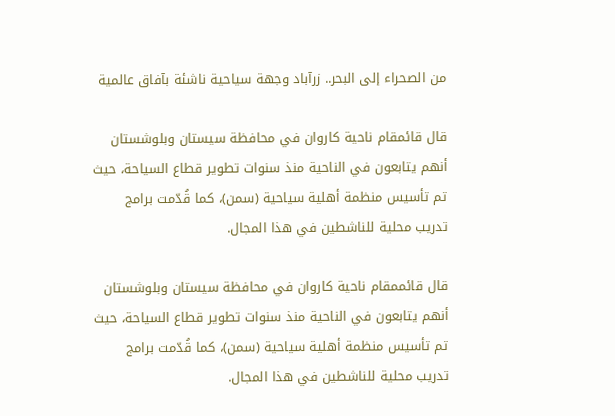من الصحراء إلى البحر.. زرآباد وجهة سياحية ناشئة بآفاق عالمية

قال قائمقام ناحية كاروان في محافظة سيستان وبلوشستان أنهم يتابعون في الناحية منذ سنوات تطوير قطاع السياحة، حيث تم تأسيس منظمة أهلية سياحية (سمن)، كما قُدّمت برامج تدريب محلية للناشطين في هذا المجال.

قال قائممقام ناحية كاروان في محافظة سيستان وبلوشستان أنهم يتابعون في الناحية منذ سنوات تطوير قطاع السياحة، حيث تم تأسيس منظمة أهلية سياحية (سمن)، كما قُدّمت برامج تدريب محلية للناشطين في هذا المجال.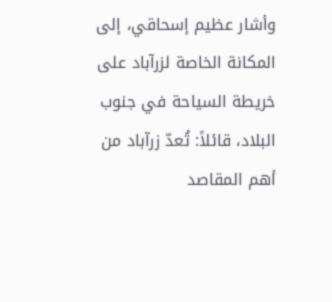وأشار عظيم إسحاقي، إلى المكانة الخاصة لزرآباد على خريطة السياحة في جنوب البلاد، قائلاً: تُعدّ زرآباد من أهم المقاصد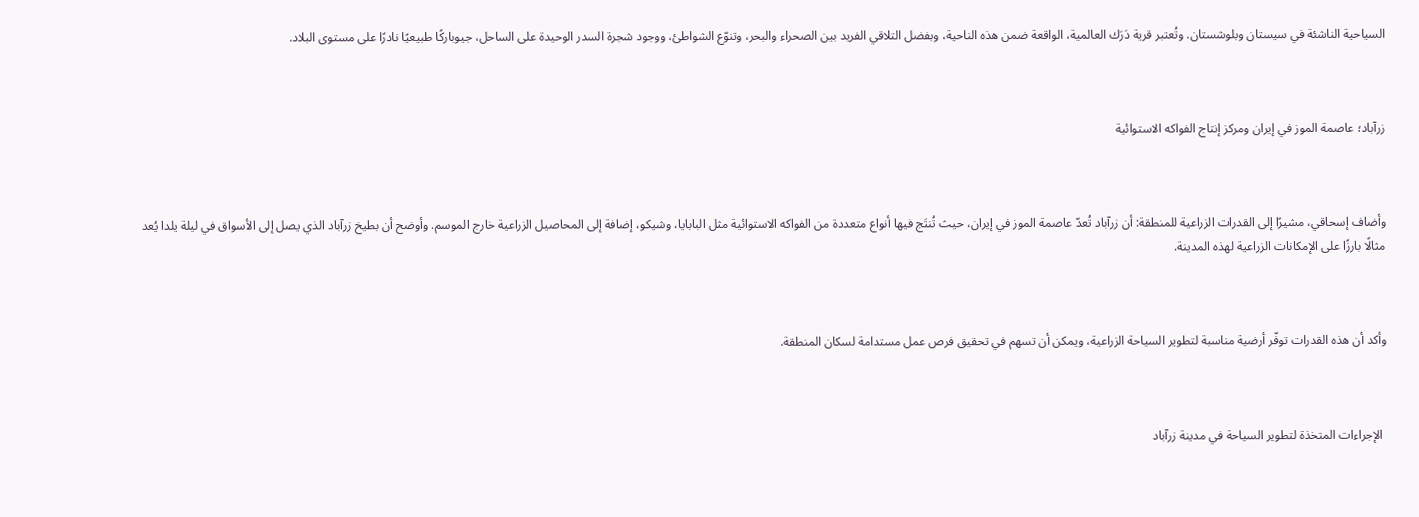السياحية الناشئة في سيستان وبلوشستان. وتُعتبر قرية دَرَك العالمية، الواقعة ضمن هذه الناحية، وبفضل التلاقي الفريد بين الصحراء والبحر، وتنوّع الشواطئ، ووجود شجرة السدر الوحيدة على الساحل، جيوباركًا طبيعيًا نادرًا على مستوى البلاد.



زرآباد؛ عاصمة الموز في إيران ومركز إنتاج الفواكه الاستوائية



وأضاف إسحاقي، مشيرًا إلى القدرات الزراعية للمنطقة: أن زرآباد تُعدّ عاصمة الموز في إيران، حيث تُنتَج فيها أنواع متعددة من الفواكه الاستوائية مثل البابايا، وشيكو، إضافة إلى المحاصيل الزراعية خارج الموسم. وأوضح أن بطيخ زرآباد الذي يصل إلى الأسواق في ليلة يلدا يُعد مثالًا بارزًا على الإمكانات الزراعية لهذه المدينة.



وأكد أن هذه القدرات توفّر أرضية مناسبة لتطوير السياحة الزراعية، ويمكن أن تسهم في تحقيق فرص عمل مستدامة لسكان المنطقة.



 الإجراءات المتخذة لتطوير السياحة في مدينة زرآباد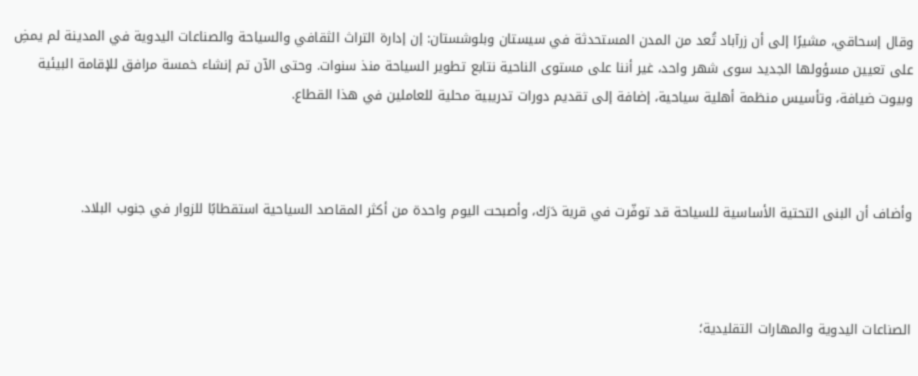وقال إسحاقي، مشيرًا إلى أن زرآباد تُعد من المدن المستحدثة في سيستان وبلوشستان: إن إدارة التراث الثقافي والسياحة والصناعات اليدوية في المدينة لم يمضِ على تعيين مسؤولها الجديد سوى شهر واحد، غير أننا على مستوى الناحية نتابع تطوير السياحة منذ سنوات. وحتى الآن تم إنشاء خمسة مرافق للإقامة البيئية وبيوت ضيافة، وتأسيس منظمة أهلية سياحية، إضافة إلى تقديم دورات تدريبية محلية للعاملين في هذا القطاع.



وأضاف أن البنى التحتية الأساسية للسياحة قد توفّرت في قرية دَرَك، وأصبحت اليوم واحدة من أكثر المقاصد السياحية استقطابًا للزوار في جنوب البلاد.



الصناعات اليدوية والمهارات التقليدية؛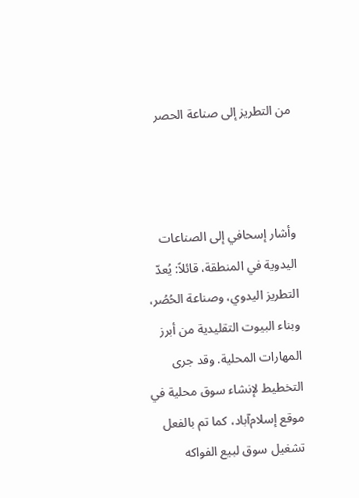من التطريز إلى صناعة الحصر



وأشار إسحافي إلى الصناعات اليدوية في المنطقة، قائلاً: يُعدّ التطريز اليدوي، وصناعة الحُصُر، وبناء البيوت التقليدية من أبرز المهارات المحلية. وقد جرى التخطيط لإنشاء سوق محلية في موقع إسلام‌آباد، كما تم بالفعل تشغيل سوق لبيع الفواكه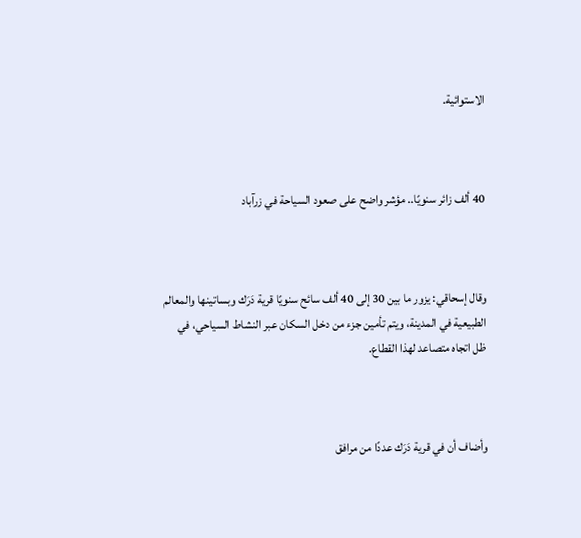الاستوائية.



40 ألف زائر سنويًا.. مؤشر واضح على صعود السياحة في زرآباد



وقال إسحاقي: يزور ما بين 30 إلى 40 ألف سائح سنويًا قرية دَرَك وبساتينها والمعالم الطبيعية في المدينة، ويتم تأمين جزء من دخل السكان عبر النشاط السياحي، في ظل اتجاه متصاعد لهذا القطاع.



وأضاف أن في قرية دَرَك عددًا من مرافق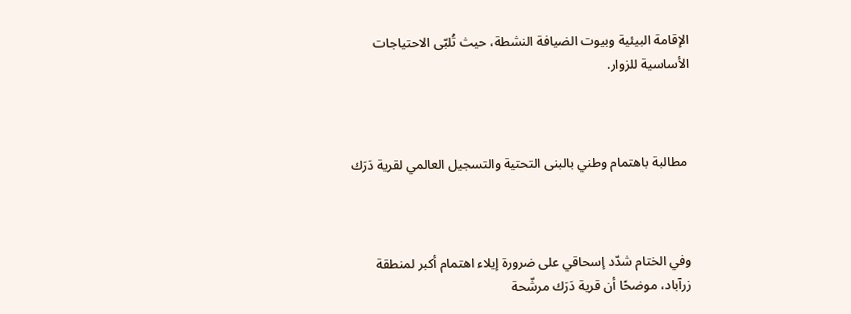الإقامة البيئية وبيوت الضيافة النشطة، حيث تُلبّى الاحتياجات الأساسية للزوار.



 مطالبة باهتمام وطني بالبنى التحتية والتسجيل العالمي لقرية دَرَك



وفي الختام شدّد إسحاقي على ضرورة إيلاء اهتمام أكبر لمنطقة زرآباد، موضحًا أن قرية دَرَك مرشّحة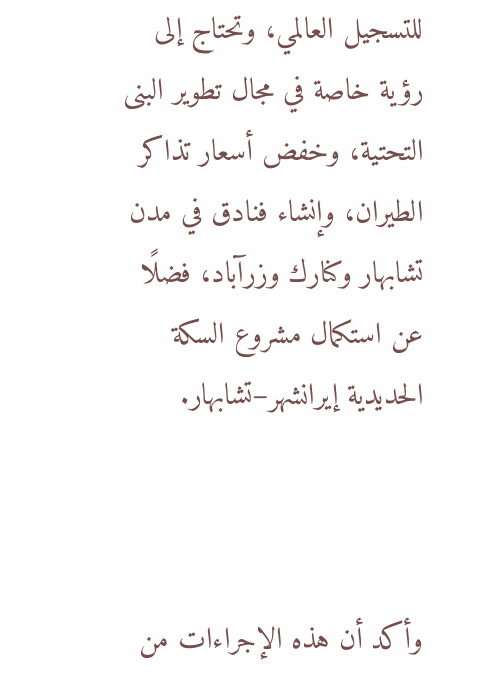للتسجيل العالمي، وتحتاج إلى رؤية خاصة في مجال تطوير البنى التحتية، وخفض أسعار تذاكر الطيران، وإنشاء فنادق في مدن تشابهار وكنارك وزرآباد، فضلًا عن استكمال مشروع السكة الحديدية إيرانشهر–تشابهار.



وأكد أن هذه الإجراءات من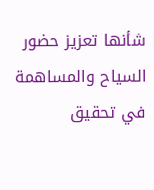شأنها تعزيز حضور السياح والمساهمة في تحقيق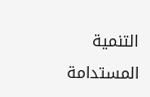التنمية المستدامة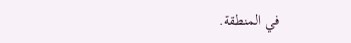في المنطقة.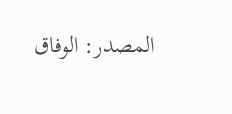المصدر: الوفاق